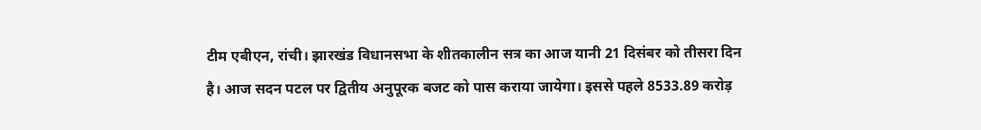टीम एबीएन, रांची। झारखंड विधानसभा के शीतकालीन सत्र का आज यानी 21 दिसंबर को तीसरा दिन है। आज सदन पटल पर द्वितीय अनुपूरक बजट को पास कराया जायेगा। इससे पहले 8533.89 करोड़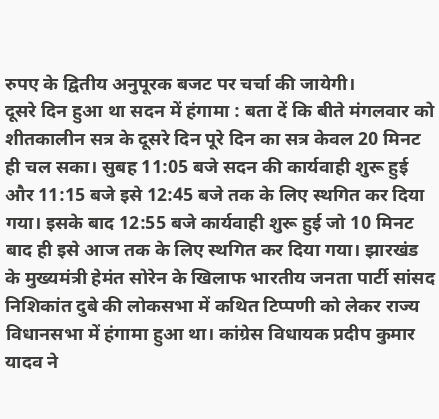रुपए के द्वितीय अनुपूरक बजट पर चर्चा की जायेगी।
दूसरे दिन हुआ था सदन में हंगामा : बता दें कि बीते मंगलवार को शीतकालीन सत्र के दूसरे दिन पूरे दिन का सत्र केवल 20 मिनट ही चल सका। सुबह 11:05 बजे सदन की कार्यवाही शुरू हुई और 11:15 बजे इसे 12:45 बजे तक के लिए स्थगित कर दिया गया। इसके बाद 12:55 बजे कार्यवाही शुरू हुई जो 10 मिनट बाद ही इसे आज तक के लिए स्थगित कर दिया गया। झारखंड के मुख्यमंत्री हेमंत सोरेन के खिलाफ भारतीय जनता पार्टी सांसद निशिकांत दुबे की लोकसभा में कथित टिप्पणी को लेकर राज्य विधानसभा में हंगामा हुआ था। कांग्रेस विधायक प्रदीप कुमार यादव ने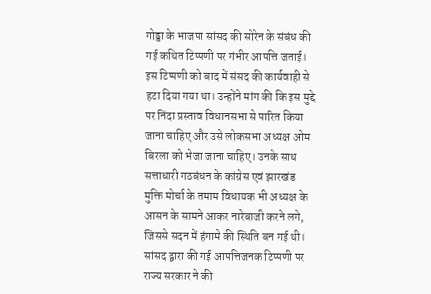गोड्डा के भाजपा सांसद की सोरेन के संबंध की गई कथित टिप्पणी पर गंभीर आपत्ति जताई। इस टिप्पणी को बाद में संसद की कार्यवाही से हटा दिया गया था। उन्होंने मांग की कि इस मुद्दे पर निंदा प्रस्ताव विधानसभा से पारित किया जाना चाहिए और उसे लोकसभा अध्यक्ष ओम बिरला को भेजा जाना चाहिए। उनके साथ सत्ताधारी गठबंधन के कांग्रेस एवं झारखंड मुक्ति मोर्चा के तमाम विधायक भी अध्यक्ष के आसन के सामने आकर नारेबाजी करने लगे, जिससे सदन में हंगामे की स्थिति बन गई थी।
सांसद द्वारा की गई आपत्तिजनक टिप्पणी पर राज्य सरकार ने की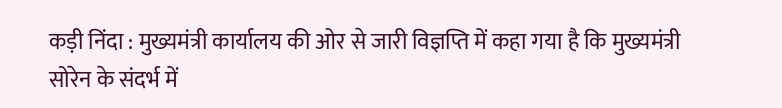कड़ी निंदा : मुख्यमंत्री कार्यालय की ओर से जारी विज्ञप्ति में कहा गया है कि मुख्यमंत्री सोरेन के संदर्भ में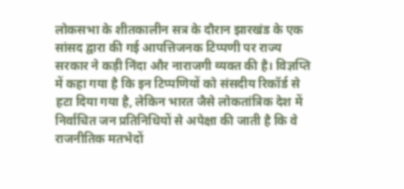लोकसभा के शीतकालीन सत्र के दौरान झारखंड के एक सांसद द्वारा की गई आपत्तिजनक टिप्पणी पर राज्य सरकार ने कड़ी निंदा और नाराजगी व्यक्त की है। विज्ञप्ति में कहा गया है कि इन टिप्पणियों को संसदीय रिकॉर्ड से हटा दिया गया है, लेकिन भारत जैसे लोकतांत्रिक देश में निर्वाचित जन प्रतिनिधियों से अपेक्षा की जाती है कि वे राजनीतिक मतभेदों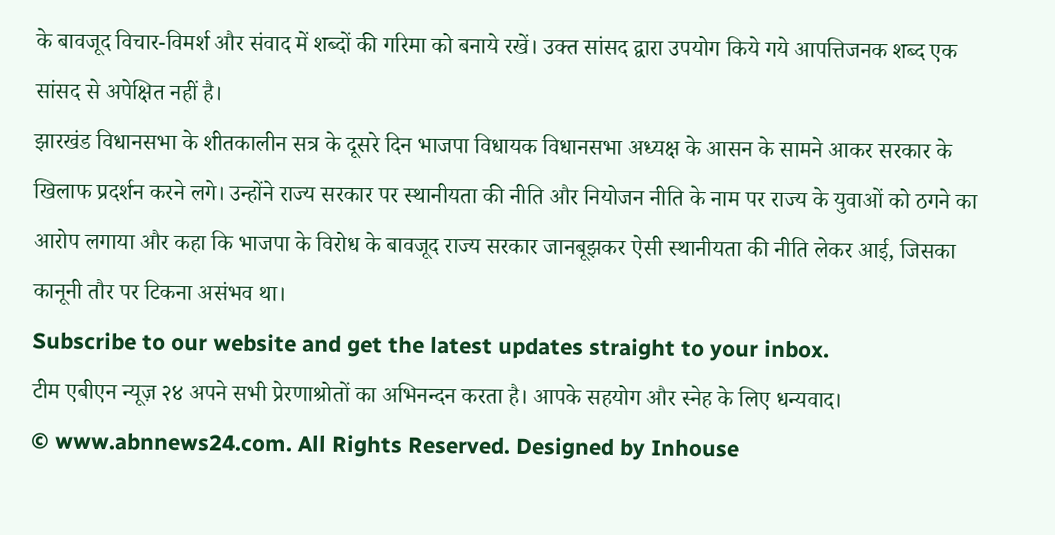के बावजूद विचार-विमर्श और संवाद में शब्दों की गरिमा को बनाये रखें। उक्त सांसद द्वारा उपयोग किये गये आपत्तिजनक शब्द एक सांसद से अपेक्षित नहीं है।
झारखंड विधानसभा के शीतकालीन सत्र के दूसरे दिन भाजपा विधायक विधानसभा अध्यक्ष के आसन के सामने आकर सरकार के खिलाफ प्रदर्शन करने लगे। उन्होंने राज्य सरकार पर स्थानीयता की नीति और नियोजन नीति के नाम पर राज्य के युवाओं को ठगने का आरोप लगाया और कहा कि भाजपा के विरोध के बावजूद राज्य सरकार जानबूझकर ऐसी स्थानीयता की नीति लेकर आई, जिसका कानूनी तौर पर टिकना असंभव था।
Subscribe to our website and get the latest updates straight to your inbox.
टीम एबीएन न्यूज़ २४ अपने सभी प्रेरणाश्रोतों का अभिनन्दन करता है। आपके सहयोग और स्नेह के लिए धन्यवाद।
© www.abnnews24.com. All Rights Reserved. Designed by Inhouse